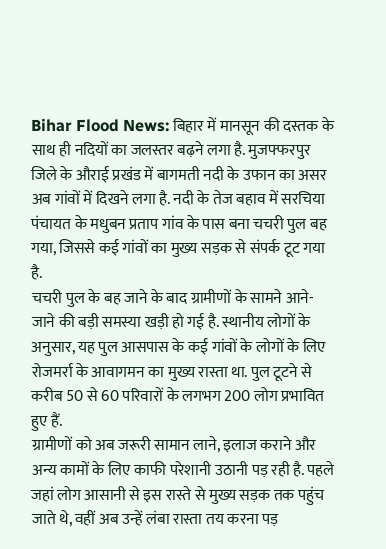Bihar Flood News: बिहार में मानसून की दस्तक के साथ ही नदियों का जलस्तर बढ़ने लगा है. मुजफ्फरपुर जिले के औराई प्रखंड में बागमती नदी के उफान का असर अब गांवों में दिखने लगा है. नदी के तेज बहाव में सरचिया पंचायत के मधुबन प्रताप गांव के पास बना चचरी पुल बह गया, जिससे कई गांवों का मुख्य सड़क से संपर्क टूट गया है.
चचरी पुल के बह जाने के बाद ग्रामीणों के सामने आने-जाने की बड़ी समस्या खड़ी हो गई है. स्थानीय लोगों के अनुसार, यह पुल आसपास के कई गांवों के लोगों के लिए रोजमर्रा के आवागमन का मुख्य रास्ता था. पुल टूटने से करीब 50 से 60 परिवारों के लगभग 200 लोग प्रभावित हुए हैं.
ग्रामीणों को अब जरूरी सामान लाने, इलाज कराने और अन्य कामों के लिए काफी परेशानी उठानी पड़ रही है. पहले जहां लोग आसानी से इस रास्ते से मुख्य सड़क तक पहुंच जाते थे, वहीं अब उन्हें लंबा रास्ता तय करना पड़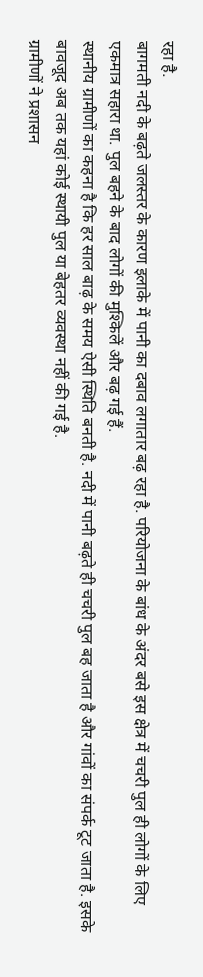रहा है.
बागमती नदी के बढ़ते जलस्तर के कारण इलाके में पानी का दबाव लगातार बढ़ रहा है. परियोजना के बांध के अंदर बसे इस क्षेत्र में चचरी पुल ही लोगों के लिए एकमात्र सहारा था. पुल बहने के बाद लोगों की मुश्किलें और बढ़ गई हैं.
स्थानीय ग्रामीणों का कहना है कि हर साल बाढ़ के समय ऐसी स्थिति बनती है. नदी में पानी बढ़ते ही चचरी पुल बह जाता है और गांवों का संपर्क टूट जाता है. इसके बावजूद अब तक यहां कोई स्थायी पुल या बेहतर व्यवस्था नहीं की गई है.
ग्रामीणों ने प्रशासन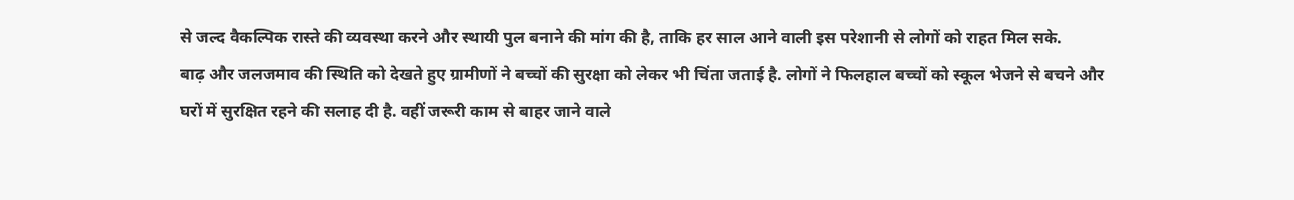से जल्द वैकल्पिक रास्ते की व्यवस्था करने और स्थायी पुल बनाने की मांग की है, ताकि हर साल आने वाली इस परेशानी से लोगों को राहत मिल सके.
बाढ़ और जलजमाव की स्थिति को देखते हुए ग्रामीणों ने बच्चों की सुरक्षा को लेकर भी चिंता जताई है. लोगों ने फिलहाल बच्चों को स्कूल भेजने से बचने और घरों में सुरक्षित रहने की सलाह दी है. वहीं जरूरी काम से बाहर जाने वाले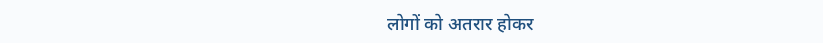लोगों को अतरार होकर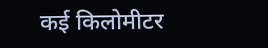कई किलोमीटर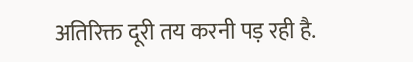अतिरिक्त दूरी तय करनी पड़ रही है.